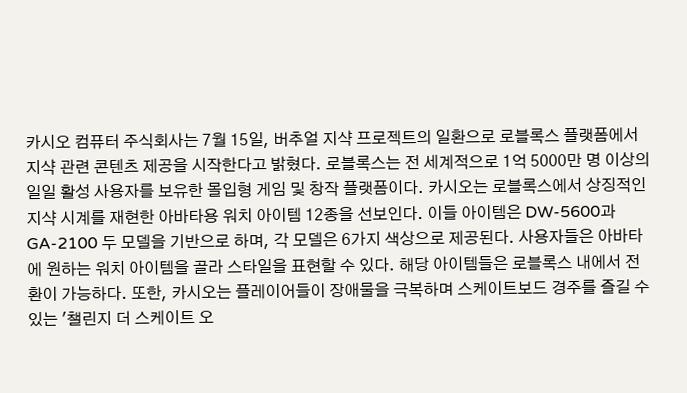카시오 컴퓨터 주식회사는 7월 15일, 버추얼 지샥 프로젝트의 일환으로 로블록스 플랫폼에서 지샥 관련 콘텐츠 제공을 시작한다고 밝혔다. 로블록스는 전 세계적으로 1억 5000만 명 이상의 일일 활성 사용자를 보유한 몰입형 게임 및 창작 플랫폼이다. 카시오는 로블록스에서 상징적인 지샥 시계를 재현한 아바타용 워치 아이템 12종을 선보인다. 이들 아이템은 DW-5600과 GA-2100 두 모델을 기반으로 하며, 각 모델은 6가지 색상으로 제공된다. 사용자들은 아바타에 원하는 워치 아이템을 골라 스타일을 표현할 수 있다. 해당 아이템들은 로블록스 내에서 전환이 가능하다. 또한, 카시오는 플레이어들이 장애물을 극복하며 스케이트보드 경주를 즐길 수 있는 '챌린지 더 스케이트 오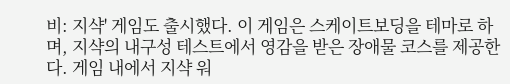비: 지샥' 게임도 출시했다. 이 게임은 스케이트보딩을 테마로 하며, 지샥의 내구성 테스트에서 영감을 받은 장애물 코스를 제공한다. 게임 내에서 지샥 워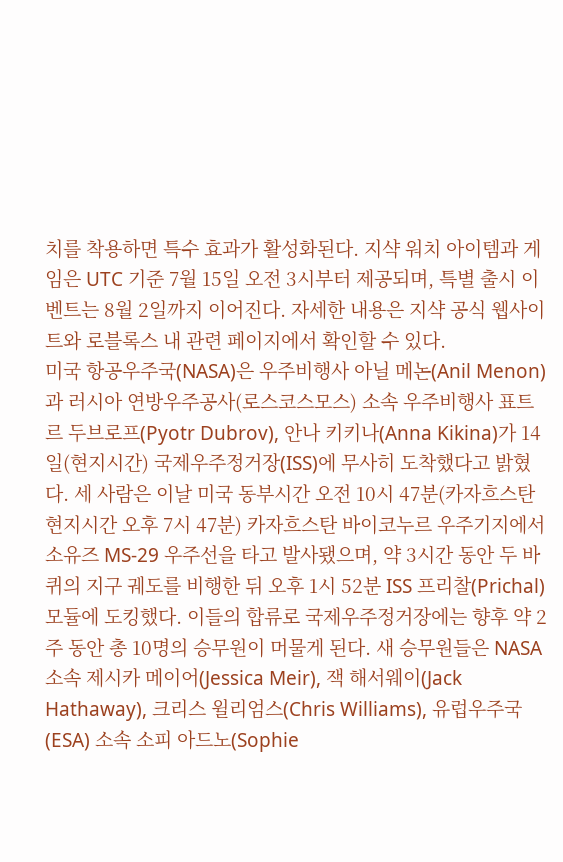치를 착용하면 특수 효과가 활성화된다. 지샥 워치 아이템과 게임은 UTC 기준 7월 15일 오전 3시부터 제공되며, 특별 출시 이벤트는 8월 2일까지 이어진다. 자세한 내용은 지샥 공식 웹사이트와 로블록스 내 관련 페이지에서 확인할 수 있다.
미국 항공우주국(NASA)은 우주비행사 아닐 메논(Anil Menon)과 러시아 연방우주공사(로스코스모스) 소속 우주비행사 표트르 두브로프(Pyotr Dubrov), 안나 키키나(Anna Kikina)가 14일(현지시간) 국제우주정거장(ISS)에 무사히 도착했다고 밝혔다. 세 사람은 이날 미국 동부시간 오전 10시 47분(카자흐스탄 현지시간 오후 7시 47분) 카자흐스탄 바이코누르 우주기지에서 소유즈 MS-29 우주선을 타고 발사됐으며, 약 3시간 동안 두 바퀴의 지구 궤도를 비행한 뒤 오후 1시 52분 ISS 프리찰(Prichal) 모듈에 도킹했다. 이들의 합류로 국제우주정거장에는 향후 약 2주 동안 총 10명의 승무원이 머물게 된다. 새 승무원들은 NASA 소속 제시카 메이어(Jessica Meir), 잭 해서웨이(Jack Hathaway), 크리스 윌리엄스(Chris Williams), 유럽우주국(ESA) 소속 소피 아드노(Sophie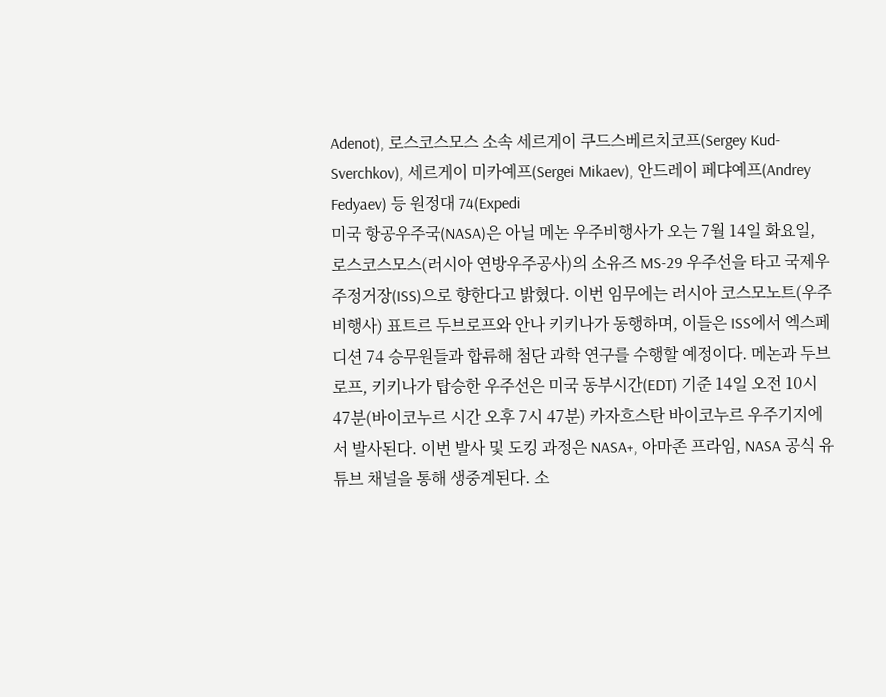Adenot), 로스코스모스 소속 세르게이 쿠드스베르치코프(Sergey Kud-Sverchkov), 세르게이 미카예프(Sergei Mikaev), 안드레이 페댜예프(Andrey Fedyaev) 등 원정대 74(Expedi
미국 항공우주국(NASA)은 아닐 메논 우주비행사가 오는 7월 14일 화요일, 로스코스모스(러시아 연방우주공사)의 소유즈 MS-29 우주선을 타고 국제우주정거장(ISS)으로 향한다고 밝혔다. 이번 임무에는 러시아 코스모노트(우주비행사) 표트르 두브로프와 안나 키키나가 동행하며, 이들은 ISS에서 엑스페디션 74 승무원들과 합류해 첨단 과학 연구를 수행할 예정이다. 메논과 두브로프, 키키나가 탑승한 우주선은 미국 동부시간(EDT) 기준 14일 오전 10시 47분(바이코누르 시간 오후 7시 47분) 카자흐스탄 바이코누르 우주기지에서 발사된다. 이번 발사 및 도킹 과정은 NASA+, 아마존 프라임, NASA 공식 유튜브 채널을 통해 생중계된다. 소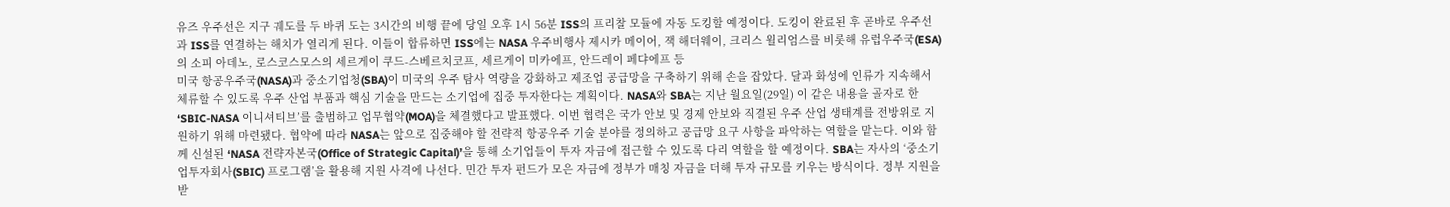유즈 우주선은 지구 궤도를 두 바퀴 도는 3시간의 비행 끝에 당일 오후 1시 56분 ISS의 프리찰 모듈에 자동 도킹할 예정이다. 도킹이 완료된 후 곧바로 우주선과 ISS를 연결하는 해치가 열리게 된다. 이들이 합류하면 ISS에는 NASA 우주비행사 제시카 메이어, 잭 해더웨이, 크리스 윌리엄스를 비롯해 유럽우주국(ESA)의 소피 아데노, 로스코스모스의 세르게이 쿠드-스베르치코프, 세르게이 미카에프, 안드레이 페댜에프 등
미국 항공우주국(NASA)과 중소기업청(SBA)이 미국의 우주 탐사 역량을 강화하고 제조업 공급망을 구축하기 위해 손을 잡았다. 달과 화성에 인류가 지속해서 체류할 수 있도록 우주 산업 부품과 핵심 기술을 만드는 소기업에 집중 투자한다는 계획이다. NASA와 SBA는 지난 월요일(29일) 이 같은 내용을 골자로 한 ‘SBIC-NASA 이니셔티브’를 출범하고 업무협약(MOA)을 체결했다고 발표했다. 이번 협력은 국가 안보 및 경제 안보와 직결된 우주 산업 생태계를 전방위로 지원하기 위해 마련됐다. 협약에 따라 NASA는 앞으로 집중해야 할 전략적 항공우주 기술 분야를 정의하고 공급망 요구 사항을 파악하는 역할을 맡는다. 이와 함께 신설된 ‘NASA 전략자본국(Office of Strategic Capital)’을 통해 소기업들이 투자 자금에 접근할 수 있도록 다리 역할을 할 예정이다. SBA는 자사의 ‘중소기업투자회사(SBIC) 프로그램’을 활용해 지원 사격에 나선다. 민간 투자 펀드가 모은 자금에 정부가 매칭 자금을 더해 투자 규모를 키우는 방식이다. 정부 지원을 받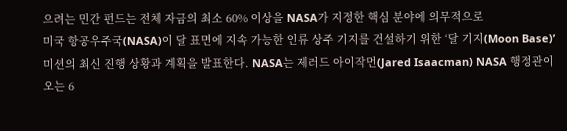으려는 민간 펀드는 전체 자금의 최소 60% 이상을 NASA가 지정한 핵심 분야에 의무적으로
미국 항공우주국(NASA)이 달 표면에 지속 가능한 인류 상주 기지를 건설하기 위한 ‘달 기지(Moon Base)’ 미션의 최신 진행 상황과 계획을 발표한다. NASA는 제러드 아이작먼(Jared Isaacman) NASA 행정관이 오는 6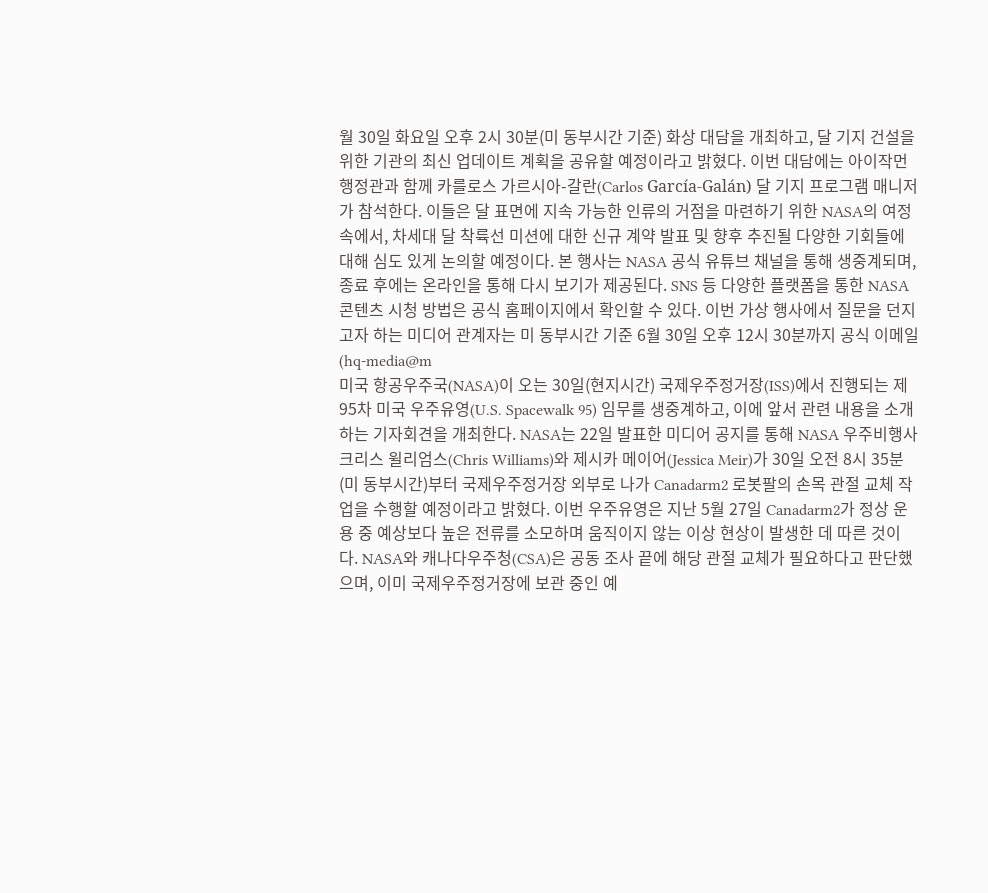월 30일 화요일 오후 2시 30분(미 동부시간 기준) 화상 대담을 개최하고, 달 기지 건설을 위한 기관의 최신 업데이트 계획을 공유할 예정이라고 밝혔다. 이번 대담에는 아이작먼 행정관과 함께 카를로스 가르시아-갈란(Carlos García-Galán) 달 기지 프로그램 매니저가 참석한다. 이들은 달 표면에 지속 가능한 인류의 거점을 마련하기 위한 NASA의 여정 속에서, 차세대 달 착륙선 미션에 대한 신규 계약 발표 및 향후 추진될 다양한 기회들에 대해 심도 있게 논의할 예정이다. 본 행사는 NASA 공식 유튜브 채널을 통해 생중계되며, 종료 후에는 온라인을 통해 다시 보기가 제공된다. SNS 등 다양한 플랫폼을 통한 NASA 콘텐츠 시청 방법은 공식 홈페이지에서 확인할 수 있다. 이번 가상 행사에서 질문을 던지고자 하는 미디어 관계자는 미 동부시간 기준 6월 30일 오후 12시 30분까지 공식 이메일(hq-media@m
미국 항공우주국(NASA)이 오는 30일(현지시간) 국제우주정거장(ISS)에서 진행되는 제95차 미국 우주유영(U.S. Spacewalk 95) 임무를 생중계하고, 이에 앞서 관련 내용을 소개하는 기자회견을 개최한다. NASA는 22일 발표한 미디어 공지를 통해 NASA 우주비행사 크리스 윌리엄스(Chris Williams)와 제시카 메이어(Jessica Meir)가 30일 오전 8시 35분(미 동부시간)부터 국제우주정거장 외부로 나가 Canadarm2 로봇팔의 손목 관절 교체 작업을 수행할 예정이라고 밝혔다. 이번 우주유영은 지난 5월 27일 Canadarm2가 정상 운용 중 예상보다 높은 전류를 소모하며 움직이지 않는 이상 현상이 발생한 데 따른 것이다. NASA와 캐나다우주청(CSA)은 공동 조사 끝에 해당 관절 교체가 필요하다고 판단했으며, 이미 국제우주정거장에 보관 중인 예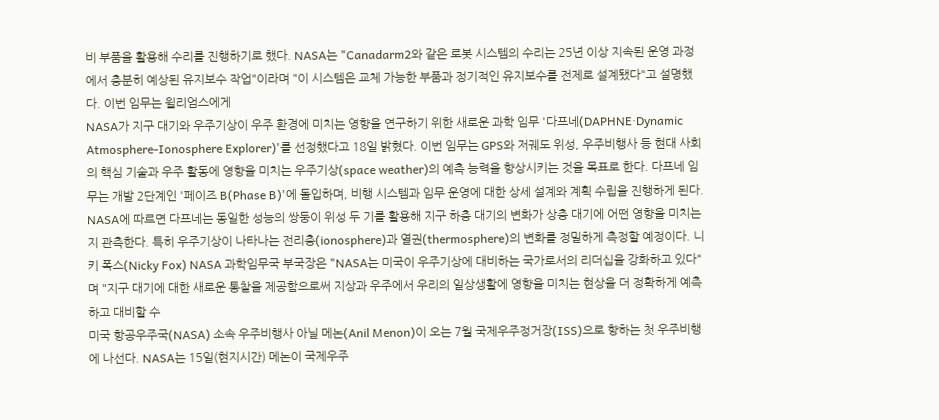비 부품을 활용해 수리를 진행하기로 했다. NASA는 "Canadarm2와 같은 로봇 시스템의 수리는 25년 이상 지속된 운영 과정에서 충분히 예상된 유지보수 작업"이라며 "이 시스템은 교체 가능한 부품과 정기적인 유지보수를 전제로 설계됐다"고 설명했다. 이번 임무는 윌리엄스에게
NASA가 지구 대기와 우주기상이 우주 환경에 미치는 영향을 연구하기 위한 새로운 과학 임무 '다프네(DAPHNE·Dynamic Atmosphere-Ionosphere Explorer)'를 선정했다고 18일 밝혔다. 이번 임무는 GPS와 저궤도 위성, 우주비행사 등 현대 사회의 핵심 기술과 우주 활동에 영향을 미치는 우주기상(space weather)의 예측 능력을 향상시키는 것을 목표로 한다. 다프네 임무는 개발 2단계인 '페이즈 B(Phase B)'에 돌입하며, 비행 시스템과 임무 운영에 대한 상세 설계와 계획 수립을 진행하게 된다. NASA에 따르면 다프네는 동일한 성능의 쌍둥이 위성 두 기를 활용해 지구 하층 대기의 변화가 상층 대기에 어떤 영향을 미치는지 관측한다. 특히 우주기상이 나타나는 전리층(ionosphere)과 열권(thermosphere)의 변화를 정밀하게 측정할 예정이다. 니키 폭스(Nicky Fox) NASA 과학임무국 부국장은 "NASA는 미국이 우주기상에 대비하는 국가로서의 리더십을 강화하고 있다"며 "지구 대기에 대한 새로운 통찰을 제공함으로써 지상과 우주에서 우리의 일상생활에 영향을 미치는 현상을 더 정확하게 예측하고 대비할 수
미국 항공우주국(NASA) 소속 우주비행사 아닐 메논(Anil Menon)이 오는 7월 국제우주정거장(ISS)으로 향하는 첫 우주비행에 나선다. NASA는 15일(현지시간) 메논이 국제우주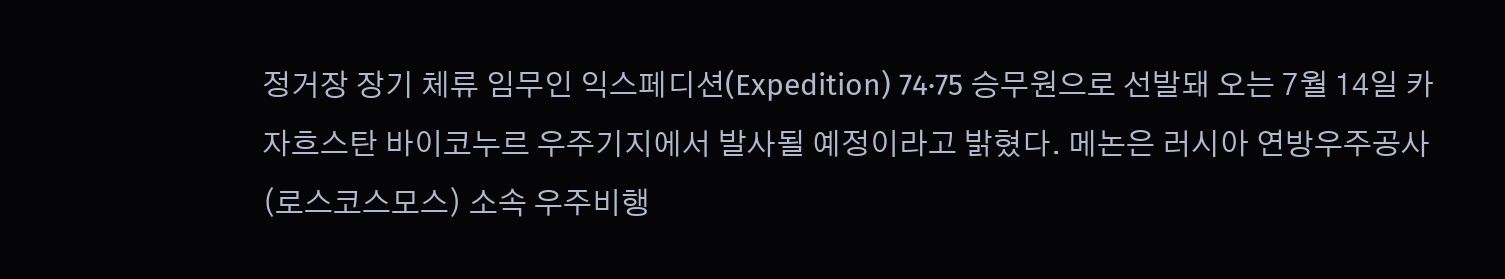정거장 장기 체류 임무인 익스페디션(Expedition) 74·75 승무원으로 선발돼 오는 7월 14일 카자흐스탄 바이코누르 우주기지에서 발사될 예정이라고 밝혔다. 메논은 러시아 연방우주공사(로스코스모스) 소속 우주비행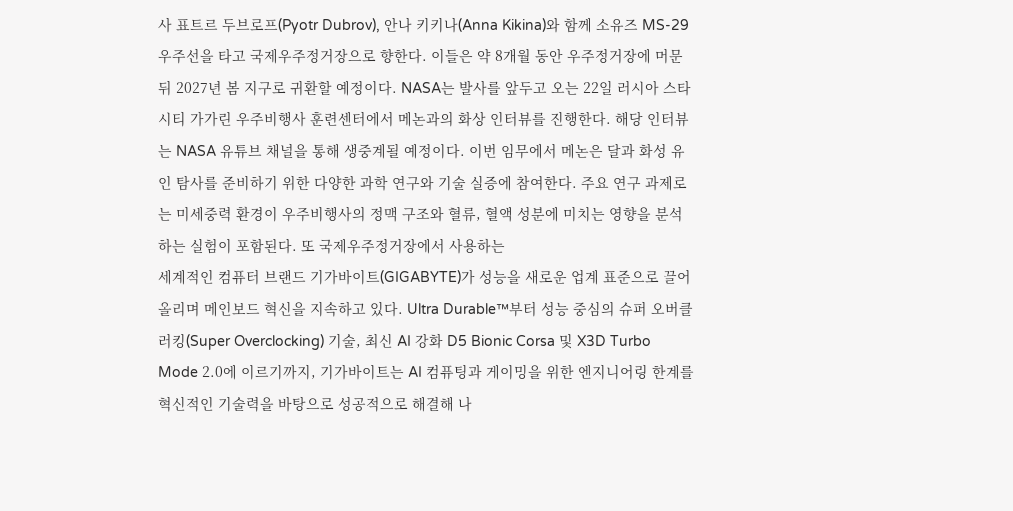사 표트르 두브로프(Pyotr Dubrov), 안나 키키나(Anna Kikina)와 함께 소유즈 MS-29 우주선을 타고 국제우주정거장으로 향한다. 이들은 약 8개월 동안 우주정거장에 머문 뒤 2027년 봄 지구로 귀환할 예정이다. NASA는 발사를 앞두고 오는 22일 러시아 스타시티 가가린 우주비행사 훈련센터에서 메논과의 화상 인터뷰를 진행한다. 해당 인터뷰는 NASA 유튜브 채널을 통해 생중계될 예정이다. 이번 임무에서 메논은 달과 화성 유인 탐사를 준비하기 위한 다양한 과학 연구와 기술 실증에 참여한다. 주요 연구 과제로는 미세중력 환경이 우주비행사의 정맥 구조와 혈류, 혈액 성분에 미치는 영향을 분석하는 실험이 포함된다. 또 국제우주정거장에서 사용하는
세계적인 컴퓨터 브랜드 기가바이트(GIGABYTE)가 성능을 새로운 업계 표준으로 끌어올리며 메인보드 혁신을 지속하고 있다. Ultra Durable™부터 성능 중심의 슈퍼 오버클러킹(Super Overclocking) 기술, 최신 AI 강화 D5 Bionic Corsa 및 X3D Turbo Mode 2.0에 이르기까지, 기가바이트는 AI 컴퓨팅과 게이밍을 위한 엔지니어링 한계를 혁신적인 기술력을 바탕으로 성공적으로 해결해 나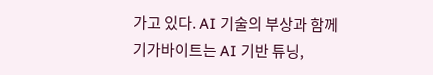가고 있다. AI 기술의 부상과 함께 기가바이트는 AI 기반 튜닝,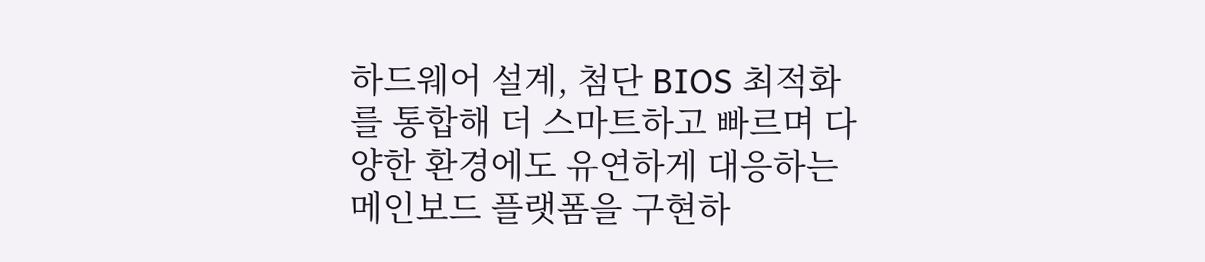하드웨어 설계, 첨단 BIOS 최적화를 통합해 더 스마트하고 빠르며 다양한 환경에도 유연하게 대응하는 메인보드 플랫폼을 구현하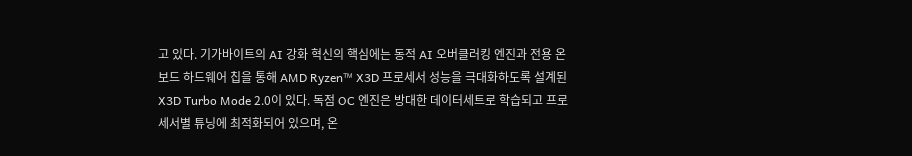고 있다. 기가바이트의 AI 강화 혁신의 핵심에는 동적 AI 오버클러킹 엔진과 전용 온보드 하드웨어 칩을 통해 AMD Ryzen™ X3D 프로세서 성능을 극대화하도록 설계된 X3D Turbo Mode 2.0이 있다. 독점 OC 엔진은 방대한 데이터세트로 학습되고 프로세서별 튜닝에 최적화되어 있으며, 온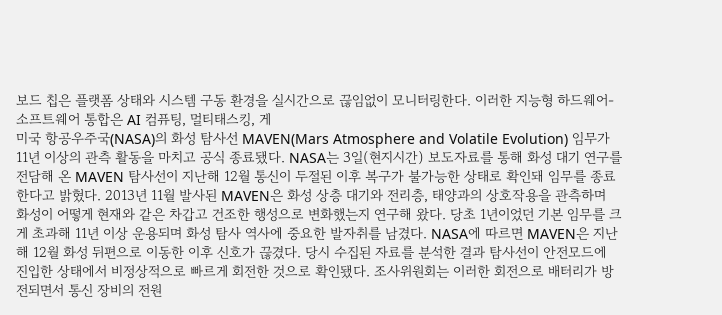보드 칩은 플랫폼 상태와 시스템 구동 환경을 실시간으로 끊임없이 모니터링한다. 이러한 지능형 하드웨어-소프트웨어 통합은 AI 컴퓨팅, 멀티태스킹, 게
미국 항공우주국(NASA)의 화성 탐사선 MAVEN(Mars Atmosphere and Volatile Evolution) 임무가 11년 이상의 관측 활동을 마치고 공식 종료됐다. NASA는 3일(현지시간) 보도자료를 통해 화성 대기 연구를 전담해 온 MAVEN 탐사선이 지난해 12월 통신이 두절된 이후 복구가 불가능한 상태로 확인돼 임무를 종료한다고 밝혔다. 2013년 11월 발사된 MAVEN은 화성 상층 대기와 전리층, 태양과의 상호작용을 관측하며 화성이 어떻게 현재와 같은 차갑고 건조한 행성으로 변화했는지 연구해 왔다. 당초 1년이었던 기본 임무를 크게 초과해 11년 이상 운용되며 화성 탐사 역사에 중요한 발자취를 남겼다. NASA에 따르면 MAVEN은 지난해 12월 화성 뒤편으로 이동한 이후 신호가 끊겼다. 당시 수집된 자료를 분석한 결과 탐사선이 안전모드에 진입한 상태에서 비정상적으로 빠르게 회전한 것으로 확인됐다. 조사위원회는 이러한 회전으로 배터리가 방전되면서 통신 장비의 전원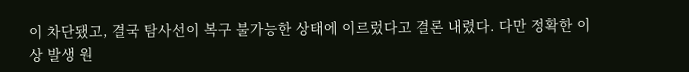이 차단됐고, 결국 탐사선이 복구 불가능한 상태에 이르렀다고 결론 내렸다. 다만 정확한 이상 발생 원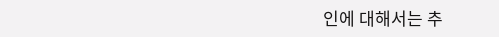인에 대해서는 추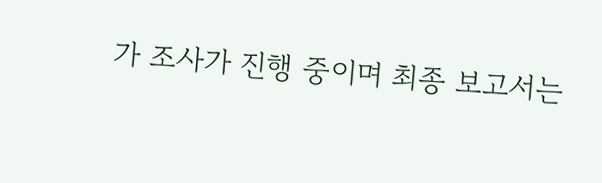가 조사가 진행 중이며 최종 보고서는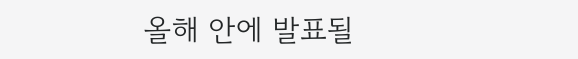올해 안에 발표될